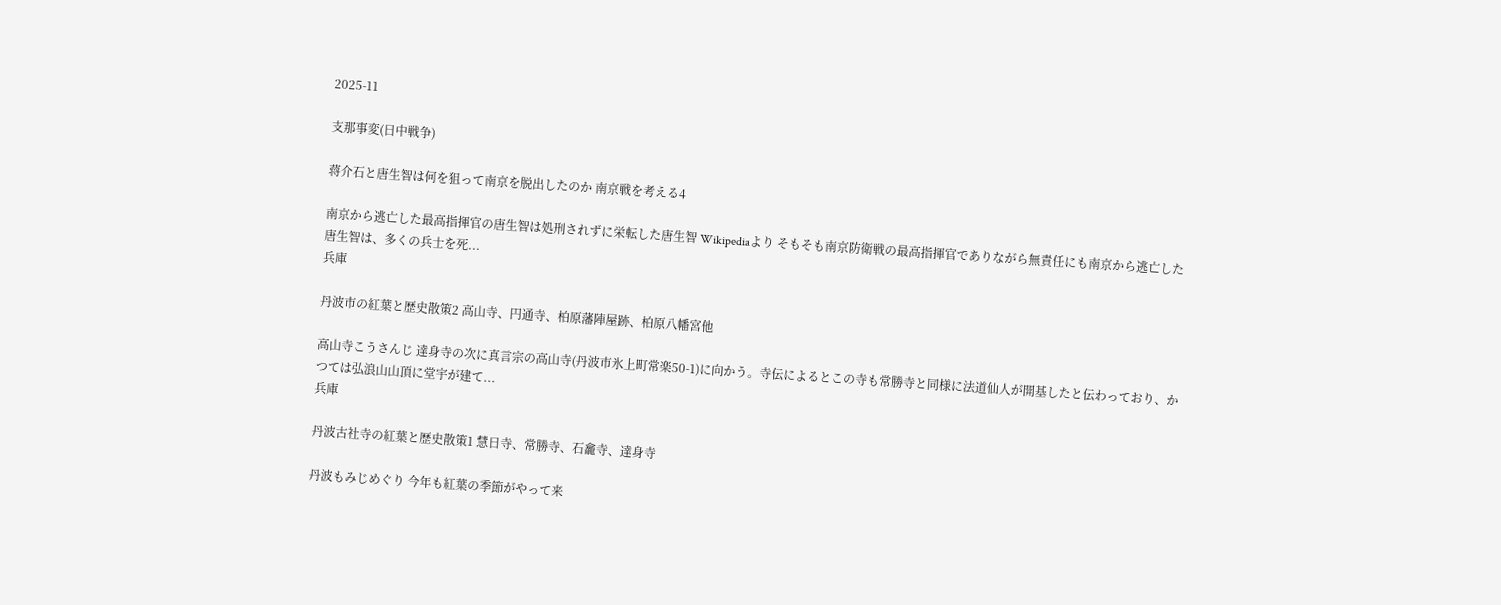2025-11

支那事変(日中戦争)

蒋介石と唐生智は何を狙って南京を脱出したのか 南京戦を考える4

南京から逃亡した最高指揮官の唐生智は処刑されずに栄転した唐生智 Wikipediaより そもそも南京防衛戦の最高指揮官でありながら無責任にも南京から逃亡した唐生智は、多くの兵士を死...
兵庫

丹波市の紅葉と歴史散策2 高山寺、円通寺、柏原藩陣屋跡、柏原八幡宮他

高山寺こうさんじ 達身寺の次に真言宗の高山寺(丹波市氷上町常楽50-1)に向かう。寺伝によるとこの寺も常勝寺と同様に法道仙人が開基したと伝わっており、かつては弘浪山山頂に堂宇が建て...
兵庫

丹波古社寺の紅葉と歴史散策1 慧日寺、常勝寺、石龕寺、達身寺

丹波もみじめぐり 今年も紅葉の季節がやって来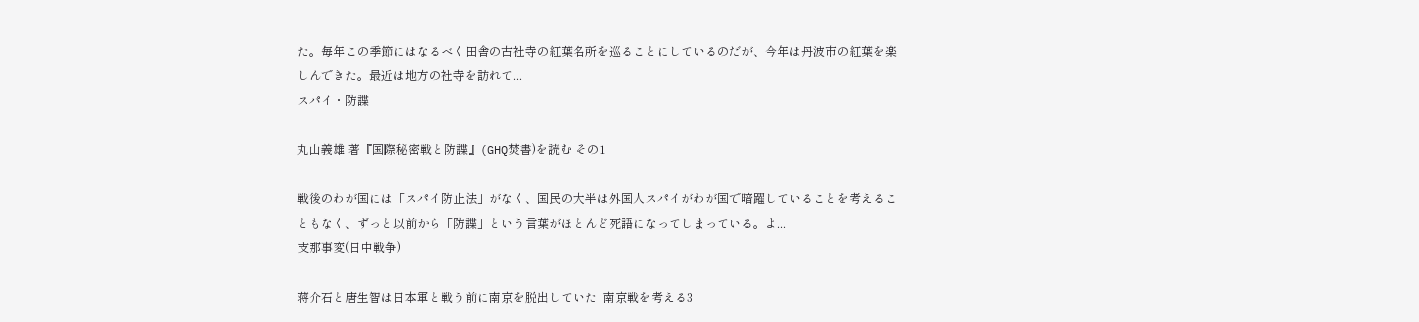た。毎年この季節にはなるべく田舎の古社寺の紅葉名所を巡ることにしているのだが、今年は丹波市の紅葉を楽しんできた。最近は地方の社寺を訪れて...
スパイ・防諜

丸山義雄 著『国際秘密戦と防諜』(GHQ焚書)を読む その1

戦後のわが国には「スパイ防止法」がなく、国民の大半は外国人スパイがわが国で暗躍していることを考えることもなく、ずっと以前から「防諜」という言葉がほとんど死語になってしまっている。よ...
支那事変(日中戦争)

蒋介石と唐生智は日本軍と戦う前に南京を脱出していた  南京戦を考える3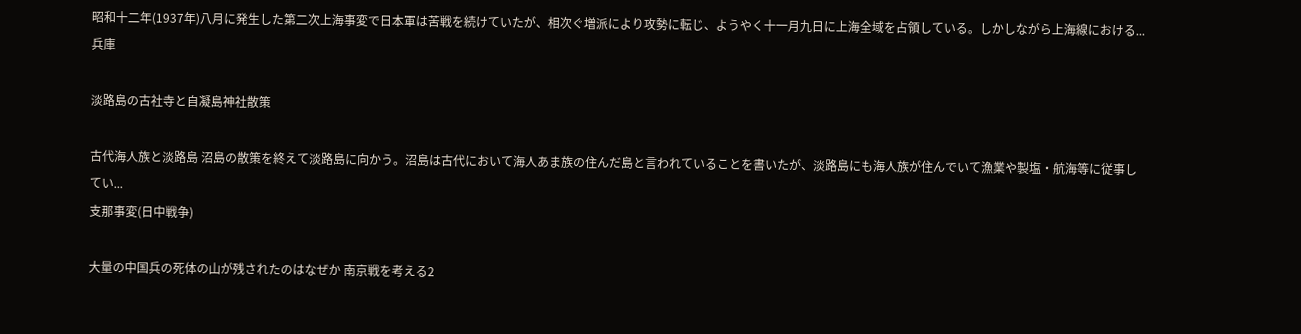昭和十二年(1937年)八月に発生した第二次上海事変で日本軍は苦戦を続けていたが、相次ぐ増派により攻勢に転じ、ようやく十一月九日に上海全域を占領している。しかしながら上海線における...
兵庫

淡路島の古社寺と自凝島神社散策

古代海人族と淡路島 沼島の散策を終えて淡路島に向かう。沼島は古代において海人あま族の住んだ島と言われていることを書いたが、淡路島にも海人族が住んでいて漁業や製塩・航海等に従事してい...
支那事変(日中戦争)

大量の中国兵の死体の山が残されたのはなぜか 南京戦を考える2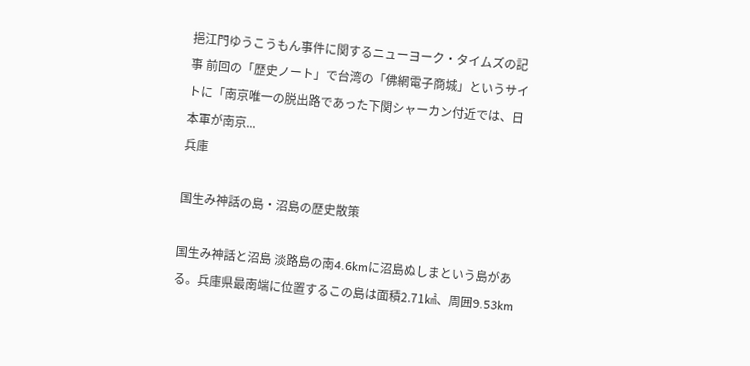挹江門ゆうこうもん事件に関するニューヨーク・タイムズの記事 前回の「歴史ノート」で台湾の「佛網電子商城」というサイトに「南京唯一の脱出路であった下関シャーカン付近では、日本軍が南京...
兵庫

国生み神話の島・沼島の歴史散策

国生み神話と沼島 淡路島の南4.6kmに沼島ぬしまという島がある。兵庫県最南端に位置するこの島は面積2.71㎢、周囲9.53km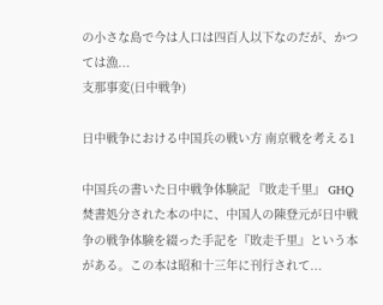の小さな島で今は人口は四百人以下なのだが、かつては漁...
支那事変(日中戦争)

日中戦争における中国兵の戦い方 南京戦を考える1

中国兵の書いた日中戦争体験記 『敗走千里』 GHQ焚書処分された本の中に、中国人の陳登元が日中戦争の戦争体験を綴った手記を『敗走千里』という本がある。この本は昭和十三年に刊行されて...